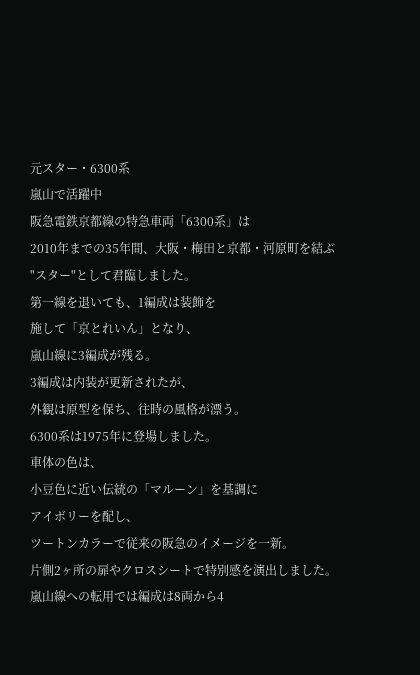元スター・6300系
嵐山で活躍中
阪急電鉄京都線の特急車両「6300系」は
2010年までの35年間、大阪・梅田と京都・河原町を結ぶ
"スター"として君臨しました。
第一線を退いても、1編成は装飾を
施して「京とれいん」となり、
嵐山線に3編成が残る。
3編成は内装が更新されたが、
外観は原型を保ち、往時の風格が漂う。
6300系は1975年に登場しました。
車体の色は、
小豆色に近い伝統の「マルーン」を基調に
アイボリーを配し、
ツートンカラーで従来の阪急のイメージを一新。
片側2ヶ所の扉やクロスシートで特別感を演出しました。
嵐山線への転用では編成は8両から4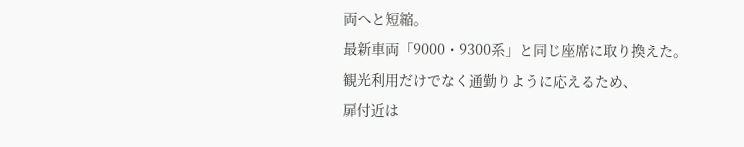両へと短縮。
最新車両「9000・9300系」と同じ座席に取り換えた。
観光利用だけでなく通勤りように応えるため、
扉付近は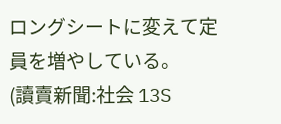ロングシートに変えて定員を増やしている。
(讀賣新聞:社会 13S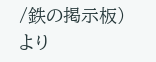/鉄の掲示板)より